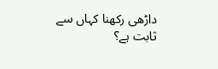داڑھی رکھنا کہاں سے ثابت ہے؟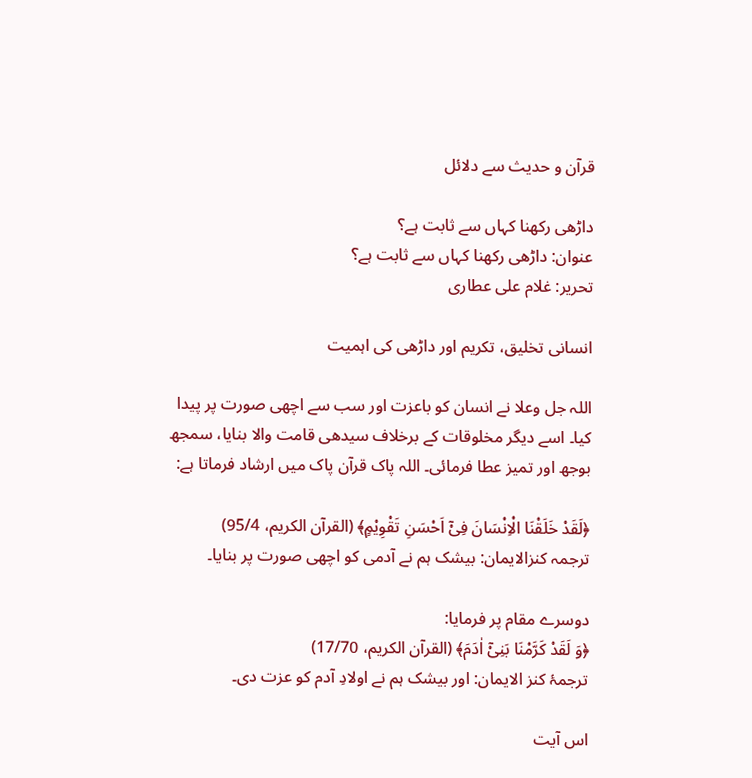قرآن و حدیث سے دلائل

داڑھی رکھنا کہاں سے ثابت ہے؟
عنوان: داڑھی رکھنا کہاں سے ثابت ہے؟
تحریر: غلام علی عطاری

انسانی تخلیق، تکریم اور داڑھی کی اہمیت

اللہ جل وعلا نے انسان کو باعزت اور سب سے اچھی صورت پر پیدا کیا۔ اسے دیگر مخلوقات کے برخلاف سیدھی قامت والا بنایا، سمجھ بوجھ اور تمیز عطا فرمائی۔ اللہ پاک قرآن پاک میں ارشاد فرماتا ہے:

﴿لَقَدْ خَلَقْنَا الْاِنْسَانَ فِیْۤ اَحْسَنِ تَقْوِیْمٍ﴾ (القرآن الکریم، 95/4)
ترجمہ کنزالایمان: بیشک ہم نے آدمی کو اچھی صورت پر بنایا۔

دوسرے مقام پر فرمایا:
﴿وَ لَقَدْ كَرَّمْنَا بَنِیْۤ اٰدَمَ﴾ (القرآن الکریم، 17/70)
ترجمۂ کنز الایمان: اور بیشک ہم نے اولادِ آدم کو عزت دی۔

اس آیت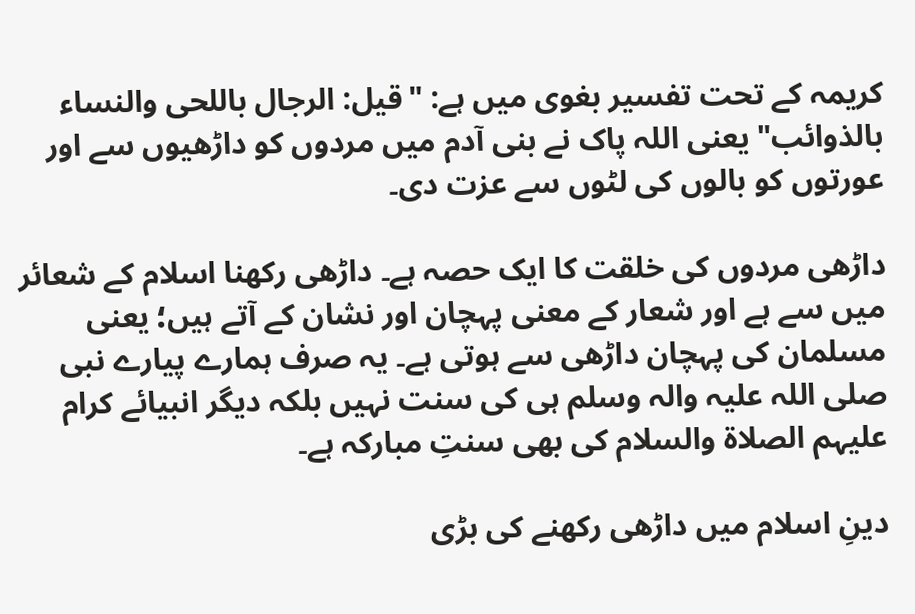کریمہ کے تحت تفسیر بغوی میں ہے: "قيل: الرجال باللحی والنساء بالذوائب" یعنی اللہ پاک نے بنی آدم میں مردوں کو داڑھیوں سے اور عورتوں کو بالوں کی لٹوں سے عزت دی۔

داڑھی مردوں کی خلقت کا ایک حصہ ہے۔ داڑھی رکھنا اسلام کے شعائر میں سے ہے اور شعار کے معنی پہچان اور نشان کے آتے ہیں؛ یعنی مسلمان کی پہچان داڑھی سے ہوتی ہے۔ یہ صرف ہمارے پیارے نبی صلی اللہ علیہ والہ وسلم ہی کی سنت نہیں بلکہ دیگر انبیائے کرام علیہم الصلاۃ والسلام کی بھی سنتِ مبارکہ ہے۔

دینِ اسلام میں داڑھی رکھنے کی بڑی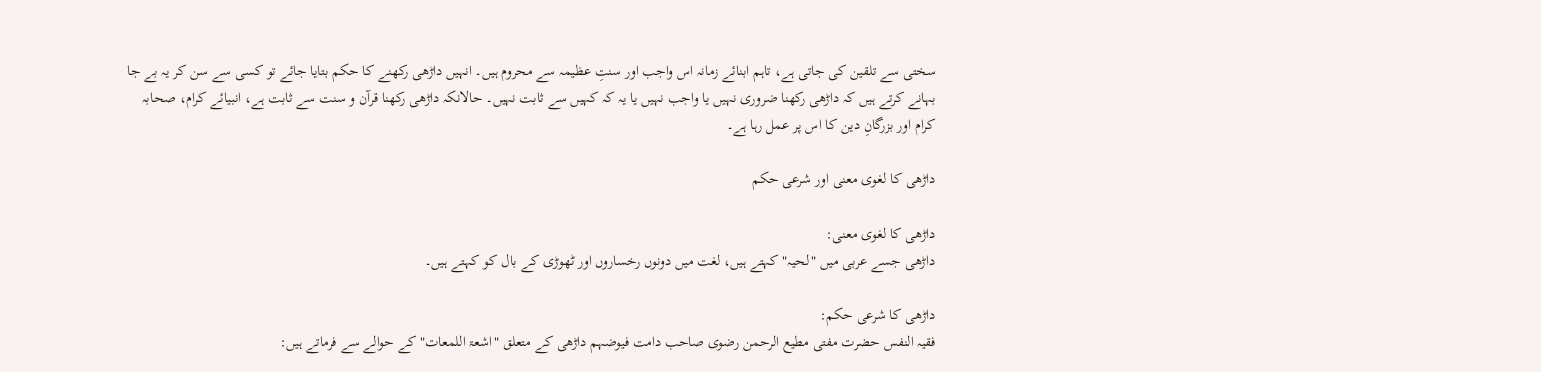سختی سے تلقین کی جاتی ہے، تاہم ابنائے زمانہ اس واجب اور سنتِ عظیمہ سے محروم ہیں۔ انہیں داڑھی رکھنے کا حکم بتایا جائے تو کسی سے سن کر یہ بے جا بہانے کرتے ہیں کہ داڑھی رکھنا ضروری نہیں یا واجب نہیں یا یہ کہ کہیں سے ثابت نہیں۔ حالانکہ داڑھی رکھنا قرآن و سنت سے ثابت ہے، انبیائے کرام، صحابہ کرام اور بزرگانِ دین کا اس پر عمل رہا ہے۔

داڑھی کا لغوی معنی اور شرعی حکم

داڑھی کا لغوی معنی:
داڑھی جسے عربی میں "لحیہ" کہتے ہیں، لغت میں دونوں رخساروں اور ٹھوڑی کے بال کو کہتے ہیں۔

داڑھی کا شرعی حکم:
فقیہ النفس حضرت مفتی مطیع الرحمن رضوی صاحب دامت فیوضہم داڑھی کے متعلق "اشعۃ اللمعات" کے حوالے سے فرماتے ہیں: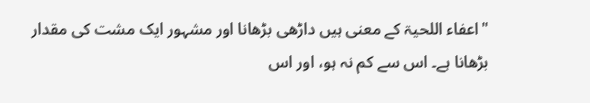"اعفاء اللحیۃ کے معنی ہیں داڑھی بڑھانا اور مشہور ایک مشت کی مقدار بڑھانا ہے۔ اس سے کم نہ ہو، اور اس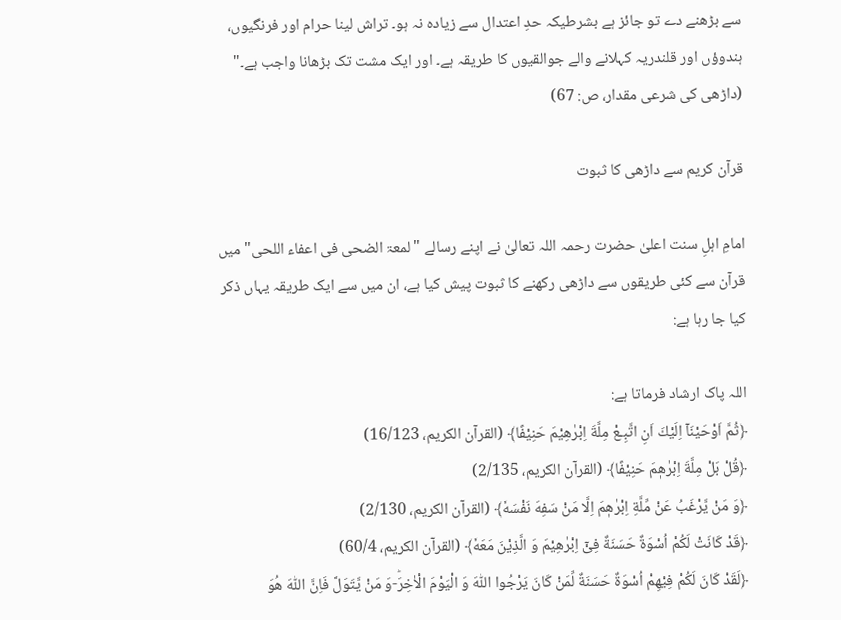سے بڑھنے دے تو جائز ہے بشرطیکہ حدِ اعتدال سے زیادہ نہ ہو۔ تراش لینا حرام اور فرنگیوں، ہندوؤں اور قلندریہ کہلانے والے جوالقیوں کا طریقہ ہے۔ اور ایک مشت تک بڑھانا واجب ہے۔" (داڑھی کی شرعی مقدار، ص: 67)

قرآن کریم سے داڑھی کا ثبوت

امامِ اہلِ سنت اعلیٰ حضرت رحمہ اللہ تعالیٰ نے اپنے رسالے "لمعۃ الضحی فی اعفاء اللحی" میں قرآن سے کئی طریقوں سے داڑھی رکھنے کا ثبوت پیش کیا ہے، ان میں سے ایک طریقہ یہاں ذکر کیا جا رہا ہے:

اللہ پاک ارشاد فرماتا ہے:
﴿ثُمَّ اَوْحَیْنَاۤ اِلَیْكَ اَنِ اتَّبِـعْ مِلَّةَ اِبْرٰهِیْمَ حَنِیْفًا﴾ (القرآن الکریم، 16/123)
﴿قُلْ بَلْ مِلَّةَ اِبْرٰهٖمَ حَنِیْفًا﴾ (القرآن الکریم، 2/135)
﴿وَ مَنْ یَّرْغَبُ عَنْ مِّلَّةِ اِبْرٰهٖمَ اِلَّا مَنْ سَفِهَ نَفْسَهٗ﴾ (القرآن الکریم، 2/130)
﴿قَدْ كَانَتْ لَكُمْ اُسْوَةٌ حَسَنَةٌ فِیْۤ اِبْرٰهِیْمَ وَ الَّذِیْنَ مَعَهٗ﴾ (القرآن الکریم، 60/4)
﴿لَقَدْ كَانَ لَكُمْ فِیْهِمْ اُسْوَةٌ حَسَنَةٌ لِّمَنْ كَانَ یَرْجُوا اللّٰهَ وَ الْیَوْمَ الْاٰخِرَؕ-وَ مَنْ یَّتَوَلَّ فَاِنَّ اللّٰهَ هُوَ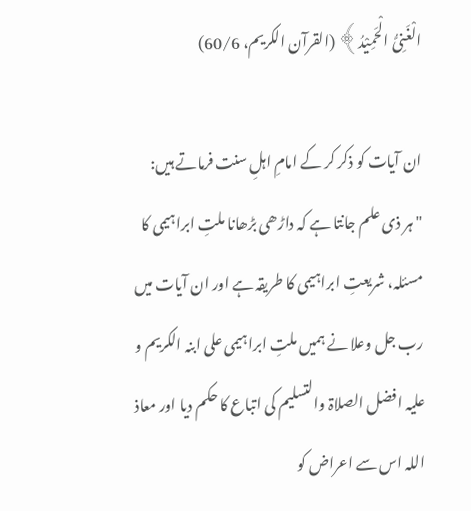الْغَنِیُّ الْحَمِیْدُ﴾ (القرآن الکریم، 60/6)

ان آیات کو ذکر کر کے امامِ اہلِ سنت فرماتے ہیں:
"ہر ذی علم جانتا ہے کہ داڑھی بڑھانا ملتِ ابراہیمی کا مسئلہ، شریعتِ ابراہیمی کا طریقہ ہے اور ان آیات میں رب جل وعلا نے ہمیں ملتِ ابراہیمی علی ابنہ الکریم و علیہ افضل الصلاۃ والتسلیم کی اتباع کا حکم دیا اور معاذ اللہ اس سے اعراض کو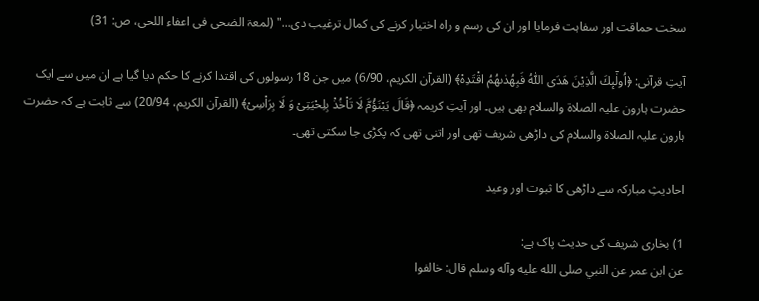سخت حماقت اور سفاہت فرمایا اور ان کی رسم و راہ اختیار کرنے کی کمال ترغیب دی..." (لمعۃ الضحی فی اعفاء اللحی، ص: 31)

آیتِ قرآنی: ﴿اُولٰٓىٕكَ الَّذِیْنَ هَدَى اللّٰهُ فَبِهُدٰىهُمُ اقْتَدِهْ﴾ (القرآن الکریم، 6/90) میں جن 18 رسولوں کی اقتدا کرنے کا حکم دیا گیا ہے ان میں سے ایک حضرت ہارون علیہ الصلاۃ والسلام بھی ہیں۔ اور آیتِ کریمہ ﴿قَالَ یَبْنَؤُمَّ لَا تَاْخُذْ بِلِحْیَتِیْ وَ لَا بِرَاْسِیْ﴾ (القرآن الکریم، 20/94) سے ثابت ہے کہ حضرت ہارون علیہ الصلاۃ والسلام کی داڑھی شریف تھی اور اتنی تھی کہ پکڑی جا سکتی تھی۔

احادیثِ مبارکہ سے داڑھی کا ثبوت اور وعید

1) بخاری شریف کی حدیث پاک ہے:
عن ابن عمر عن النبي صلى الله عليه وآله وسلم قال: خالفوا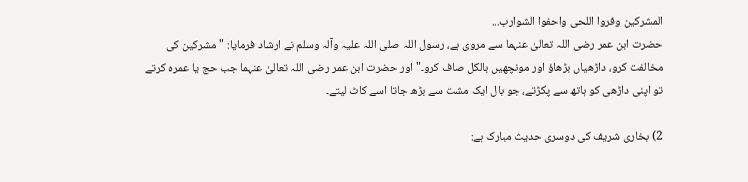المشركين وفروا اللحى واحفوا الشوارب...
حضرت ابن عمر رضی اللہ تعالیٰ عنہما سے مروی ہے، رسول اللہ صلی اللہ علیہ وآلہ وسلم نے ارشاد فرمایا: "مشرکین کی مخالفت کرو، داڑھیاں بڑھاؤ اور مونچھیں بالکل صاف کرو۔" اور حضرت ابن عمر رضی اللہ تعالیٰ عنہما جب حج یا عمرہ کرتے تو اپنی داڑھی کو ہاتھ سے پکڑتے، جو بال ایک مشت سے بڑھ جاتا اسے کاٹ لیتے۔

2) بخاری شریف کی دوسری حدیث مبارک ہے: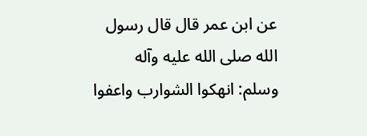عن ابن عمر قال قال رسول الله صلى الله عليه وآله وسلم: انهكوا الشوارب واعفوا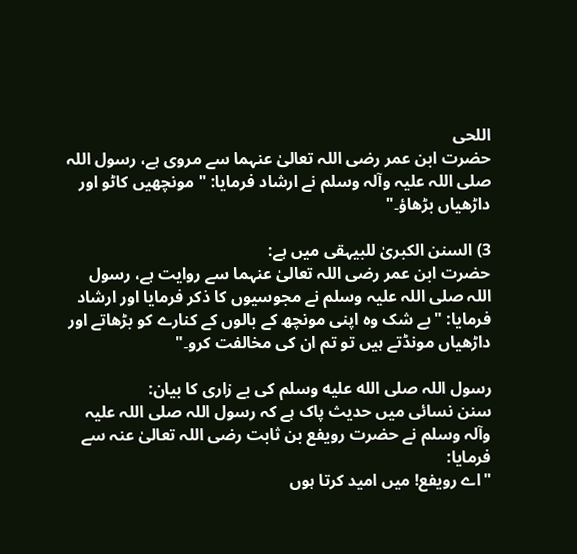اللحى
حضرت ابن عمر رضی اللہ تعالیٰ عنہما سے مروی ہے، رسول اللہ صلی اللہ علیہ وآلہ وسلم نے ارشاد فرمایا: "مونچھیں کاٹو اور داڑھیاں بڑھاؤ۔"

3) السنن الکبریٰ للبیہقی میں ہے:
حضرت ابن عمر رضی اللہ تعالیٰ عنہما سے روایت ہے، رسول اللہ صلی اللہ علیہ وسلم نے مجوسیوں کا ذکر فرمایا اور ارشاد فرمایا: "بے شک وہ اپنی مونچھ کے بالوں کے کنارے کو بڑھاتے اور داڑھیاں مونڈتے ہیں تو تم ان کی مخالفت کرو۔"

رسول اللہ صلى الله عليه وسلم کی بے زاری کا بیان:
سنن نسائی میں حدیث پاک ہے کہ رسول اللہ صلی اللہ علیہ وآلہ وسلم نے حضرت رویفع بن ثابت رضی اللہ تعالیٰ عنہ سے فرمایا:
"اے رویفع! میں امید کرتا ہوں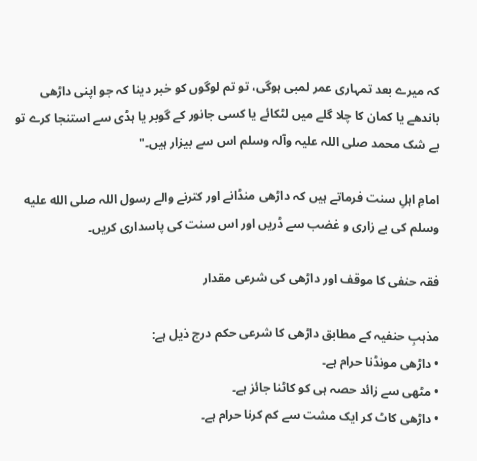کہ میرے بعد تمہاری عمر لمبی ہوگی، تو تم لوگوں کو خبر دینا کہ جو اپنی داڑھی باندھے یا کمان کا چلا گلے میں لٹکائے یا کسی جانور کے گوبر یا ہڈی سے استنجا کرے تو بے شک محمد صلی اللہ علیہ وآلہ وسلم اس سے بیزار ہیں۔"

امامِ اہلِ سنت فرماتے ہیں کہ داڑھی منڈانے اور کترنے والے رسول اللہ صلى الله عليه وسلم کی بے زاری و غضب سے ڈریں اور اس سنت کی پاسداری کریں۔

فقہ حنفی کا موقف اور داڑھی کی شرعی مقدار

مذہبِ حنفیہ کے مطابق داڑھی کا شرعی حکم درج ذیل ہے:
• داڑھی مونڈنا حرام ہے۔
• مٹھی سے زائد حصہ ہی کو کاٹنا جائز ہے۔
• داڑھی کاٹ کر ایک مشت سے کم کرنا حرام ہے۔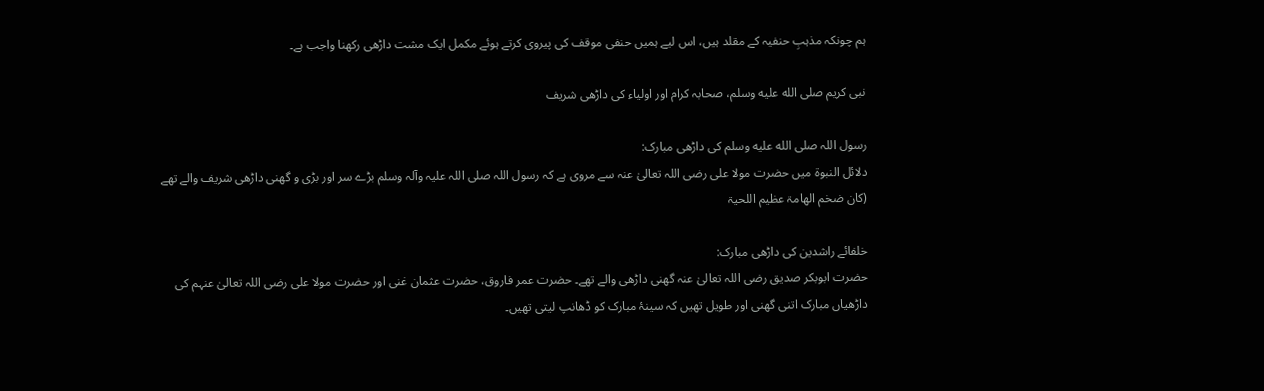ہم چونکہ مذہبِ حنفیہ کے مقلد ہیں، اس لیے ہمیں حنفی موقف کی پیروی کرتے ہوئے مکمل ایک مشت داڑھی رکھنا واجب ہے۔

نبی کریم صلى الله عليه وسلم، صحابہ کرام اور اولیاء کی داڑھی شریف

رسول اللہ صلى الله عليه وسلم کی داڑھی مبارک:
دلائل النبوۃ میں حضرت مولا علی رضی اللہ تعالیٰ عنہ سے مروی ہے کہ رسول اللہ صلی اللہ علیہ وآلہ وسلم بڑے سر اور بڑی و گھنی داڑھی شریف والے تھے (کان ضخم الھامۃ عظیم اللحیۃ

خلفائے راشدین کی داڑھی مبارک:
حضرت ابوبکر صدیق رضی اللہ تعالیٰ عنہ گھنی داڑھی والے تھے۔ حضرت عمر فاروق، حضرت عثمان غنی اور حضرت مولا علی رضی اللہ تعالیٰ عنہم کی داڑھیاں مبارک اتنی گھنی اور طویل تھیں کہ سینۂ مبارک کو ڈھانپ لیتی تھیں۔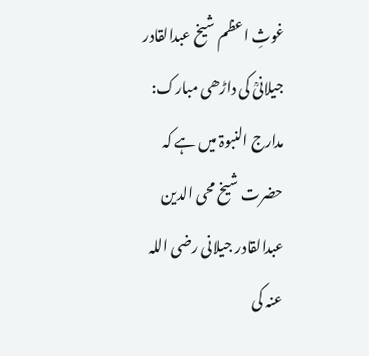غوثِ اعظم شیخ عبدالقادر جیلانیؒ کی داڑھی مبارک:
مدارج النبوۃ میں ہے کہ حضرت شیخ محی الدین عبدالقادر جیلانی رضی اللہ عنہ کی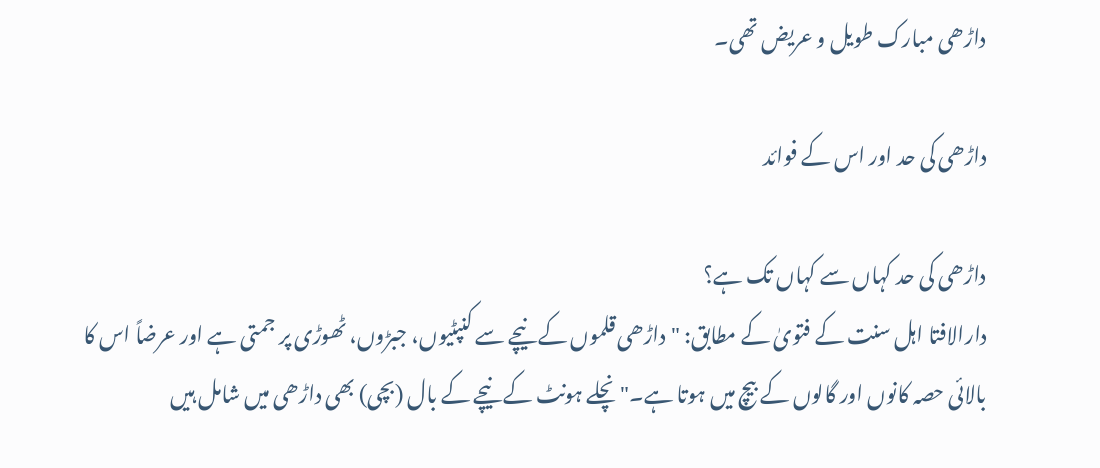داڑھی مبارک طویل و عریض تھی۔

داڑھی کی حد اور اس کے فوائد

داڑھی کی حد کہاں سے کہاں تک ہے؟
دارالافتا اہل سنت کے فتویٰ کے مطابق: "داڑھی قلموں کے نیچے سے کنپٹیوں، جبڑوں، ٹھوڑی پر جمتی ہے اور عرضاً اس کا بالائی حصہ کانوں اور گالوں کے بیچ میں ہوتا ہے۔" نچلے ہونٹ کے نیچے کے بال (بچی) بھی داڑھی میں شامل ہیں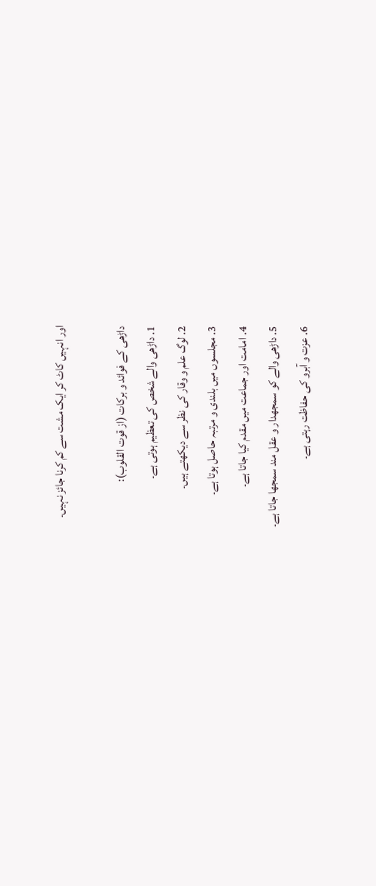اور انہیں کاٹ کر ایک مشت سے کم کرنا جائز نہیں۔

داڑھی کے فوائد و برکات (از قوت القلوب):
1. داڑھی والے شخص کی تعظیم ہوتی ہے۔
2. لوگ علم و وقار کی نظر سے دیکھتے ہیں۔
3. مجلسوں میں بلندی و مرتبہ حاصل ہوتا ہے۔
4. امامت اور جماعت میں مقدم کیا جاتا ہے۔
5. داڑھی والے کو سمجھدار و عقل مند سمجھا جاتا ہے۔
6. عزت و آبرو کی حفاظت رہتی ہے۔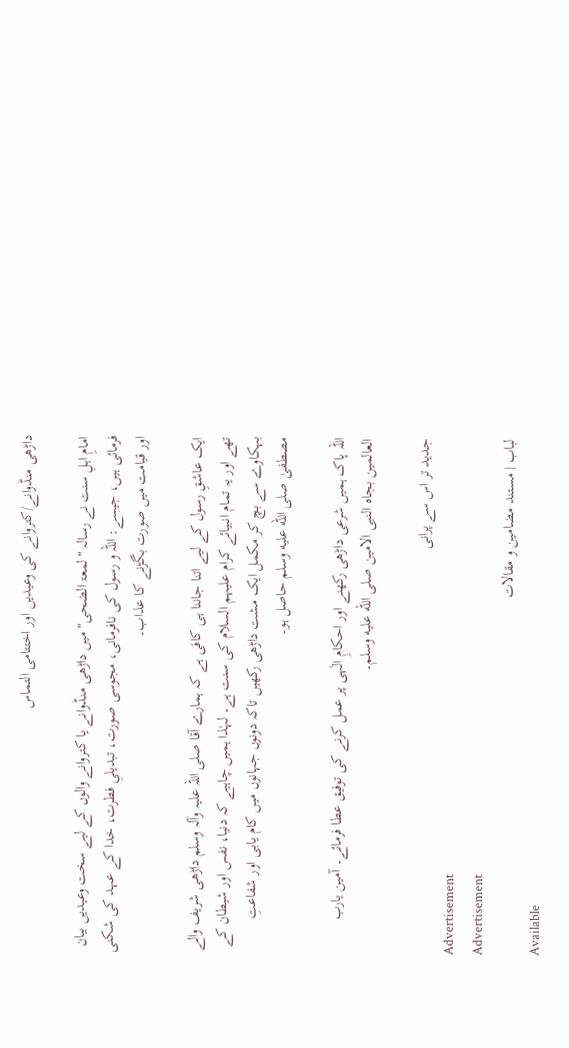داڑھی منڈوانے/کتروانے کی وعیدیں اور اختتامی التماس

امامِ اہلِ سنت نے رسالہ "لمعۃ الضحی" میں داڑھی منڈوانے یا کتروانے والوں کے لیے سخت وعیدیں بیان فرمائی ہیں، جیسے: اللہ و رسول کی نافرمانی، مجوسی صورت، تبدیلیِ فطرت، خدا کے عہد کی شکنی اور قیامت میں صورت بگڑنے کا عذاب۔

ایک عاشقِ رسول کے لیے اتنا جاننا ہی کافی ہے کہ ہمارے آقا صلی اللہ علیہ وآلہ وسلم داڑھی شریف والے تھے اور یہ تمام انبیائے کرام علیہم السلام کی سنت ہے۔ لہٰذا ہمیں چاہیے کہ دنیا، نفس اور شیطان کے بہکاوے سے بچ کر مکمل ایک مشت داڑھی رکھیں تاکہ دونوں جہانوں میں کام یابی اور شفاعتِ مصطفیٰ صلى الله عليه وسلم حاصل ہو۔

اللہ پاک ہمیں شرعی داڑھی رکھنے اور احکامِ الٰہی پر عمل کرنے کی توفیق عطا فرمائے۔ آمین یارب العالمین بجاہ النبی الامین صلى الله عليه وسلم۔

جدید تر اس سے پرانی
Advertisement
Advertisement
لباب | مستند مضامین و مقالات
Available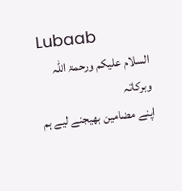Lubaab
السلام علیکم ورحمۃ اللہ وبرکاتہ
اپنے مضامین بھیجنے لیے ہم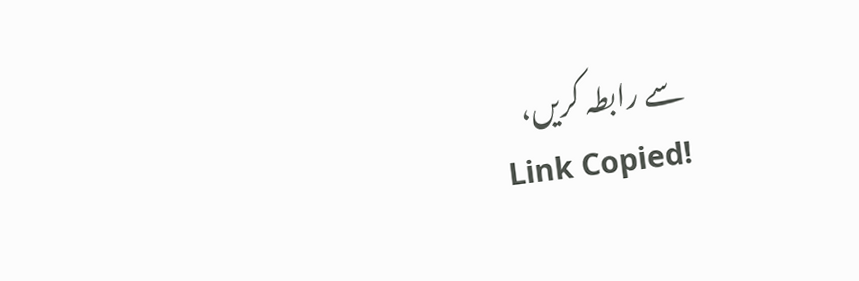سے رابطہ کریں،
Link Copied!